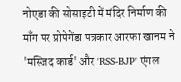नोएडा की सोसाइटी में मंदिर निर्माण की माँग पर प्रोपेगेंडा पत्रकार आरफा खानम ने 'मस्जिद कार्ड' और 'RSS-BJP' एंगल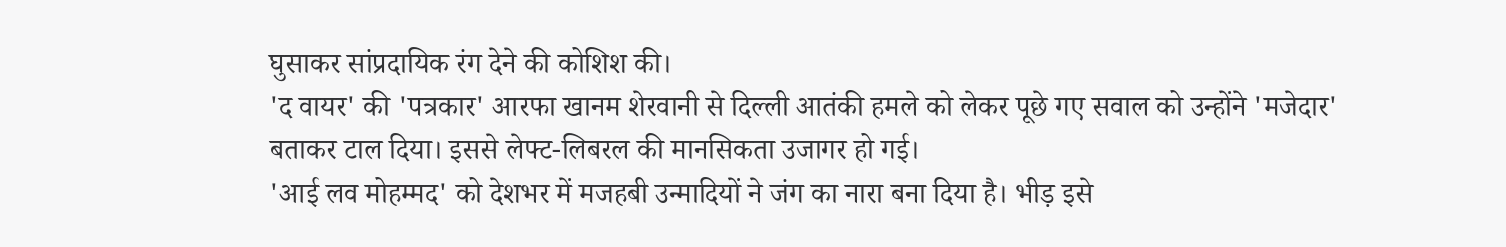घुसाकर सांप्रदायिक रंग देने की कोशिश की।
'द वायर' की 'पत्रकार' आरफा खानम शेरवानी से दिल्ली आतंकी हमले को लेकर पूछे गए सवाल को उन्होंने 'मजेदार' बताकर टाल दिया। इससे लेफ्ट-लिबरल की मानसिकता उजागर हो गई।
'आई लव मोहम्मद' को देशभर में मजहबी उन्मादियों ने जंग का नारा बना दिया है। भीड़ इसे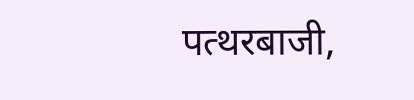पत्थरबाजी,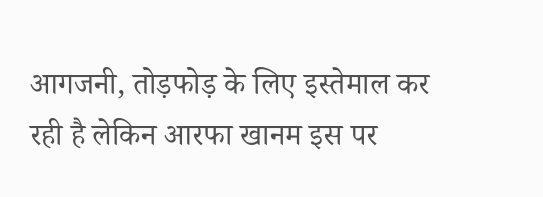आगजनी, तोड़फोड़ के लिए इस्तेमाल कर रही है लेकिन आरफा खानम इस पर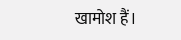खामोश हैं।